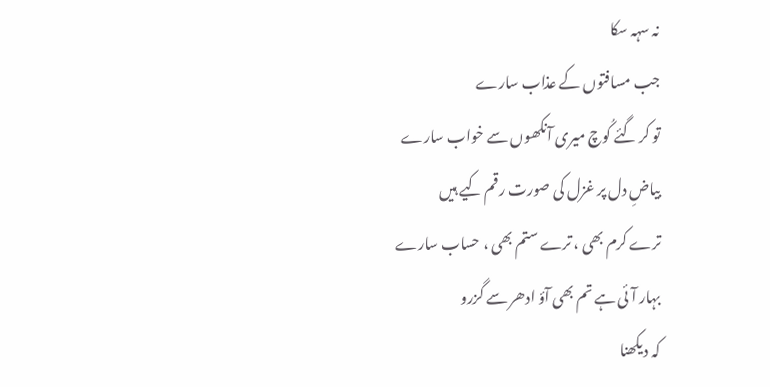نہ سہہ سکا
جب مسافتوں کے عذاب سارے
تو کر گئے کُوچ میری آنکھوں سے خواب سارے
بیاضِ دل پر غزل کی صورت رقم کیے ہیں
ترے کرم بھی ، ترے ستم بھی ، حساب سارے
بہار آئی ہے تم بھی آؤ ادھر سے گزرو
کہ دیکھنا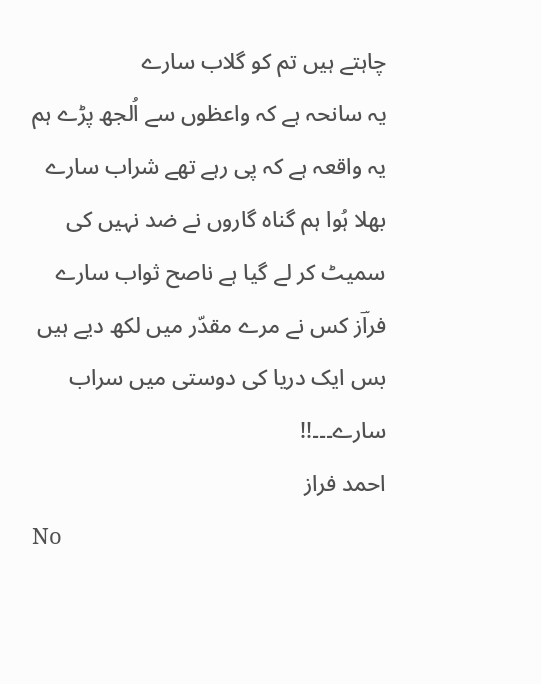چاہتے ہیں تم کو گلاب سارے
یہ سانحہ ہے کہ واعظوں سے اُلجھ پڑے ہم
یہ واقعہ ہے کہ پی رہے تھے شراب سارے
بھلا ہُوا ہم گناہ گاروں نے ضد نہیں کی
سمیٹ کر لے گیا ہے ناصح ثواب سارے
فراؔز کس نے مرے مقدّر میں لکھ دیے ہیں
بس ایک دریا کی دوستی میں سراب سارے۔۔۔!!
احمد فراز
No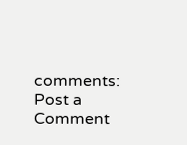comments:
Post a Comment